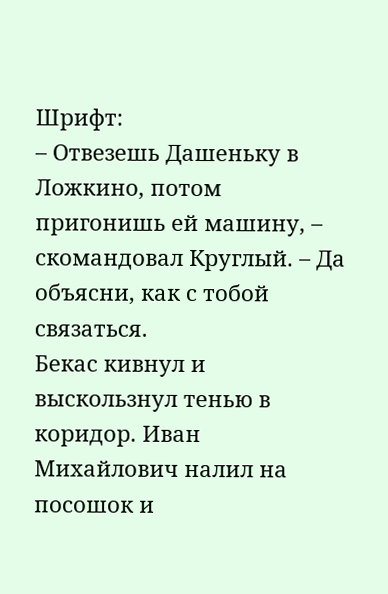Шрифт:
– Отвезешь Дашеньку в Ложкино, потом пригонишь ей машину, – скомандовал Круглый. – Да объясни, как с тобой связаться.
Бекас кивнул и выскользнул тенью в коридор. Иван Михайлович налил на посошок и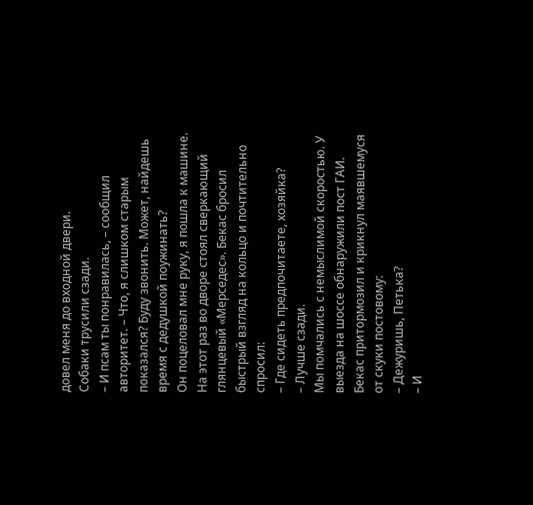довел меня до входной двери.
Собаки трусили сзади.
– И псам ты понравилась, – сообщил авторитет. – Что, я слишком старым показался? Буду звонить. Может, найдешь время с дедушкой поужинать?
Он поцеловал мне руку, я пошла к машине. На этот раз во дворе стоял сверкающий глянцевый «Мерседес». Бекас бросил быстрый взгляд на кольцо и почтительно спросил:
– Где сидеть предпочитаете, хозяйка?
– Лучше сзади.
Мы помчались с немыслимой скоростью. У выезда на шоссе обнаружили пост ГАИ. Бекас притормозил и крикнул маявшемуся от скуки постовому:
– Дежуришь, Петька?
– И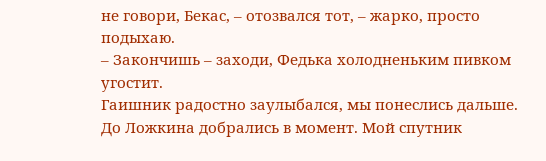не говори, Бекас, – отозвался тот, – жарко, просто подыхаю.
– Закончишь – заходи, Федька холодненьким пивком угостит.
Гаишник радостно заулыбался, мы понеслись дальше.
До Ложкина добрались в момент. Мой спутник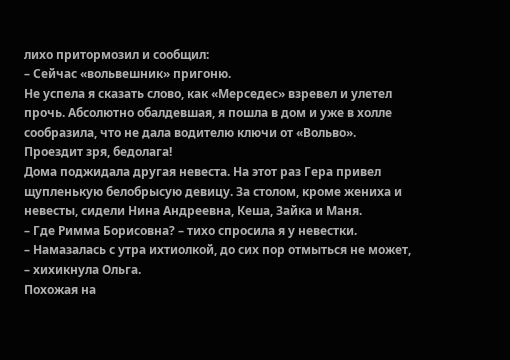лихо притормозил и сообщил:
– Сейчас «вольвешник» пригоню.
Не успела я сказать слово, как «Мерседес» взревел и улетел прочь. Абсолютно обалдевшая, я пошла в дом и уже в холле сообразила, что не дала водителю ключи от «Вольво». Проездит зря, бедолага!
Дома поджидала другая невеста. На этот раз Гера привел щупленькую белобрысую девицу. За столом, кроме жениха и невесты, сидели Нина Андреевна, Кеша, Зайка и Маня.
– Где Римма Борисовна? – тихо спросила я у невестки.
– Намазалась с утра ихтиолкой, до сих пор отмыться не может, – хихикнула Ольга.
Похожая на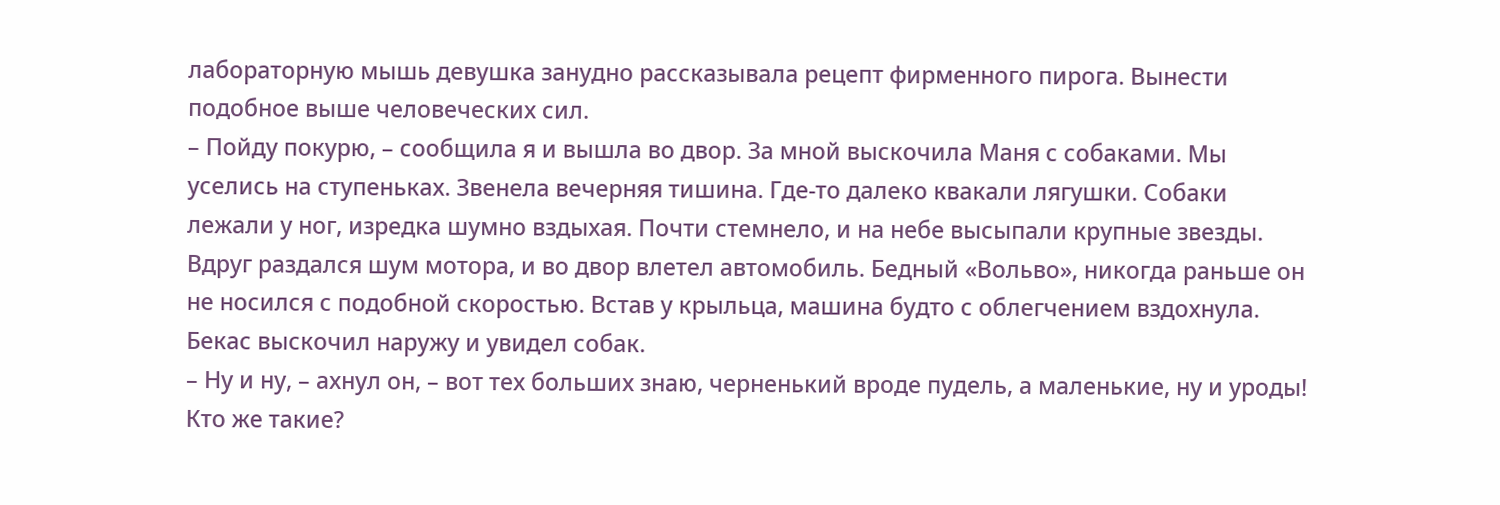лабораторную мышь девушка занудно рассказывала рецепт фирменного пирога. Вынести подобное выше человеческих сил.
– Пойду покурю, – сообщила я и вышла во двор. За мной выскочила Маня с собаками. Мы уселись на ступеньках. Звенела вечерняя тишина. Где-то далеко квакали лягушки. Собаки лежали у ног, изредка шумно вздыхая. Почти стемнело, и на небе высыпали крупные звезды.
Вдруг раздался шум мотора, и во двор влетел автомобиль. Бедный «Вольво», никогда раньше он не носился с подобной скоростью. Встав у крыльца, машина будто с облегчением вздохнула. Бекас выскочил наружу и увидел собак.
– Ну и ну, – ахнул он, – вот тех больших знаю, черненький вроде пудель, а маленькие, ну и уроды! Кто же такие?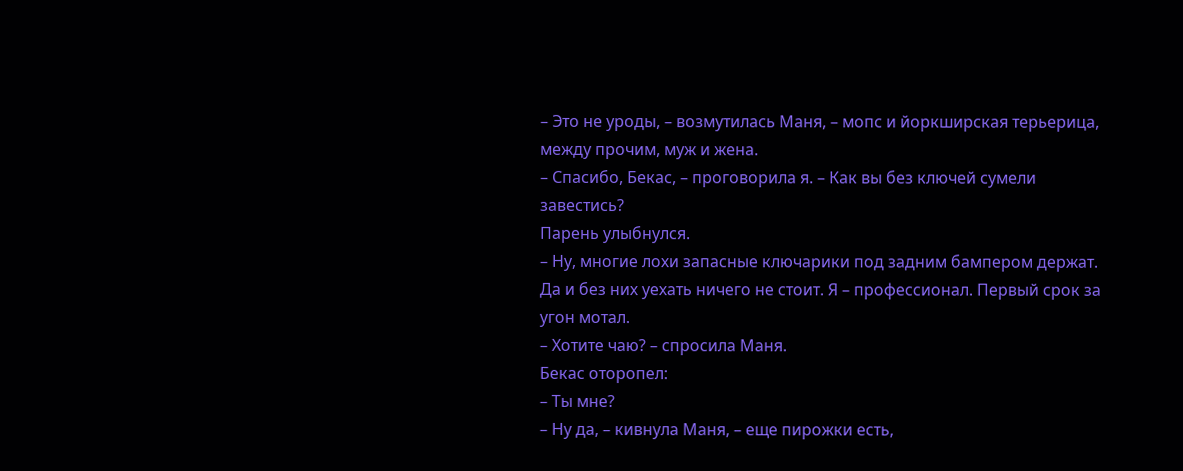– Это не уроды, – возмутилась Маня, – мопс и йоркширская терьерица, между прочим, муж и жена.
– Спасибо, Бекас, – проговорила я. – Как вы без ключей сумели завестись?
Парень улыбнулся.
– Ну, многие лохи запасные ключарики под задним бампером держат. Да и без них уехать ничего не стоит. Я – профессионал. Первый срок за угон мотал.
– Хотите чаю? – спросила Маня.
Бекас оторопел:
– Ты мне?
– Ну да, – кивнула Маня, – еще пирожки есть,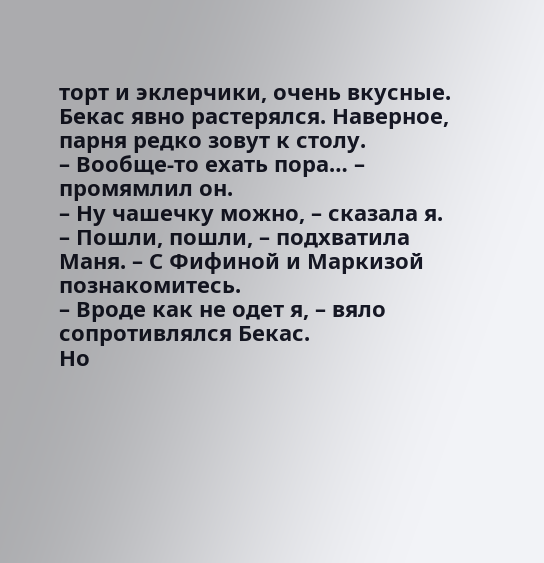торт и эклерчики, очень вкусные.
Бекас явно растерялся. Наверное, парня редко зовут к столу.
– Вообще-то ехать пора… – промямлил он.
– Ну чашечку можно, – сказала я.
– Пошли, пошли, – подхватила Маня. – С Фифиной и Маркизой познакомитесь.
– Вроде как не одет я, – вяло сопротивлялся Бекас.
Но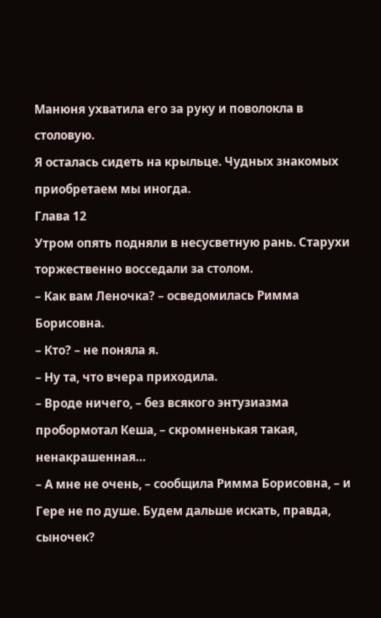Манюня ухватила его за руку и поволокла в столовую.
Я осталась сидеть на крыльце. Чудных знакомых приобретаем мы иногда.
Глава 12
Утром опять подняли в несусветную рань. Старухи торжественно восседали за столом.
– Как вам Леночка? – осведомилась Римма Борисовна.
– Кто? – не поняла я.
– Ну та, что вчера приходила.
– Вроде ничего, – без всякого энтузиазма пробормотал Кеша, – скромненькая такая, ненакрашенная…
– А мне не очень, – сообщила Римма Борисовна, – и Гере не по душе. Будем дальше искать, правда, сыночек?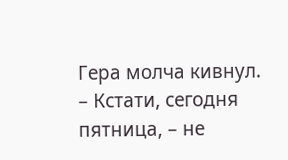Гера молча кивнул.
– Кстати, сегодня пятница, – не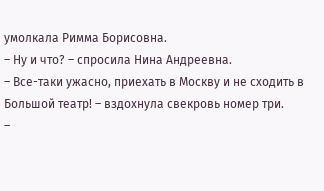умолкала Римма Борисовна.
– Ну и что? – спросила Нина Андреевна.
– Все-таки ужасно, приехать в Москву и не сходить в Большой театр! – вздохнула свекровь номер три.
–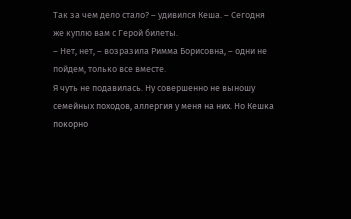Так за чем дело стало? – удивился Кеша. – Сегодня же куплю вам с Герой билеты.
– Нет, нет, – возразила Римма Борисовна, – одни не пойдем, только все вместе.
Я чуть не подавилась. Ну совершенно не выношу семейных походов, аллергия у меня на них. Но Кешка покорно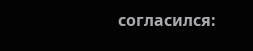согласился: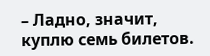– Ладно, значит, куплю семь билетов.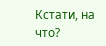Кстати, на что?